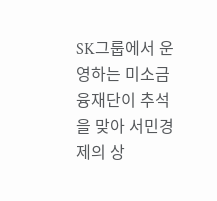SK그룹에서 운영하는 미소금융재단이 추석을 맞아 서민경제의 상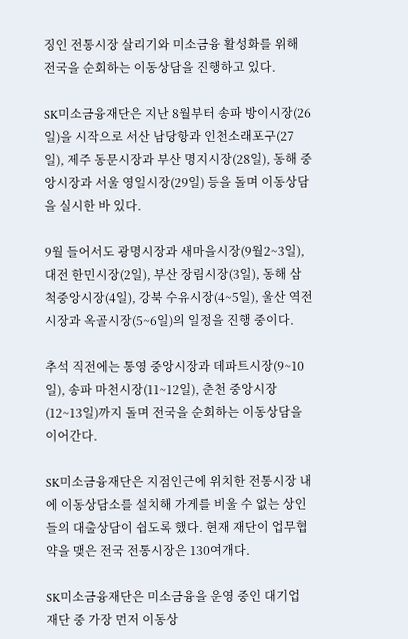징인 전통시장 살리기와 미소금융 활성화를 위해 전국을 순회하는 이동상담을 진행하고 있다.

SK미소금융재단은 지난 8월부터 송파 방이시장(26일)을 시작으로 서산 남당항과 인천소래포구(27일), 제주 동문시장과 부산 명지시장(28일), 동해 중앙시장과 서울 영일시장(29일) 등을 돌며 이동상담을 실시한 바 있다.

9월 들어서도 광명시장과 새마을시장(9월2~3일), 대전 한민시장(2일), 부산 장림시장(3일), 동해 삼척중앙시장(4일), 강북 수유시장(4~5일), 울산 역전시장과 옥골시장(5~6일)의 일정을 진행 중이다.

추석 직전에는 통영 중앙시장과 데파트시장(9~10일), 송파 마천시장(11~12일), 춘천 중앙시장(12~13일)까지 돌며 전국을 순회하는 이동상담을 이어간다.

SK미소금융재단은 지점인근에 위치한 전통시장 내에 이동상담소를 설치해 가게를 비울 수 없는 상인들의 대출상담이 쉽도록 했다. 현재 재단이 업무협약을 맺은 전국 전통시장은 130여개다.

SK미소금융재단은 미소금융을 운영 중인 대기업 재단 중 가장 먼저 이동상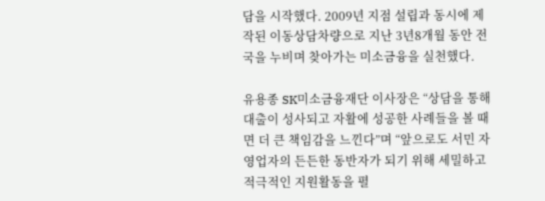담을 시작했다. 2009년 지점 설립과 동시에 제작된 이동상담차량으로 지난 3년8개월 동안 전국을 누비며 찾아가는 미소금융을 실천했다.

유용종 SK미소금융재단 이사장은 “상담을 통해 대출이 성사되고 자활에 성공한 사례들을 볼 때면 더 큰 책임감을 느낀다”며 “앞으로도 서민 자영업자의 든든한 동반자가 되기 위해 세밀하고 적극적인 지원활동을 펼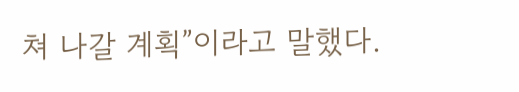쳐 나갈 계획”이라고 말했다.